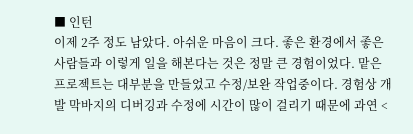■ 인턴
이제 2주 정도 남았다. 아쉬운 마음이 크다. 좋은 환경에서 좋은 사람들과 이렇게 일을 해본다는 것은 정말 큰 경험이었다. 맡은 프로젝트는 대부분을 만들었고 수정/보완 작업중이다. 경험상 개발 막바지의 디버깅과 수정에 시간이 많이 걸리기 때문에 과연 <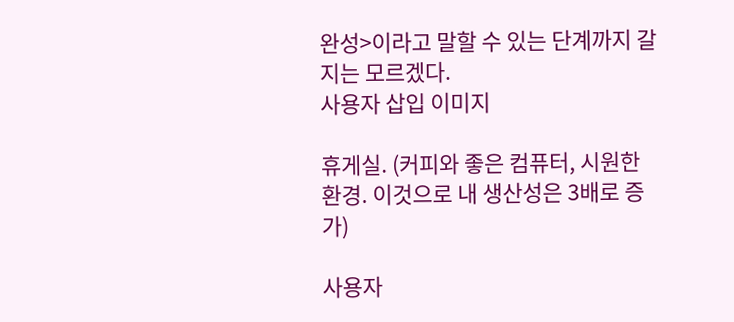완성>이라고 말할 수 있는 단계까지 갈지는 모르겠다.
사용자 삽입 이미지

휴게실. (커피와 좋은 컴퓨터, 시원한 환경. 이것으로 내 생산성은 3배로 증가)

사용자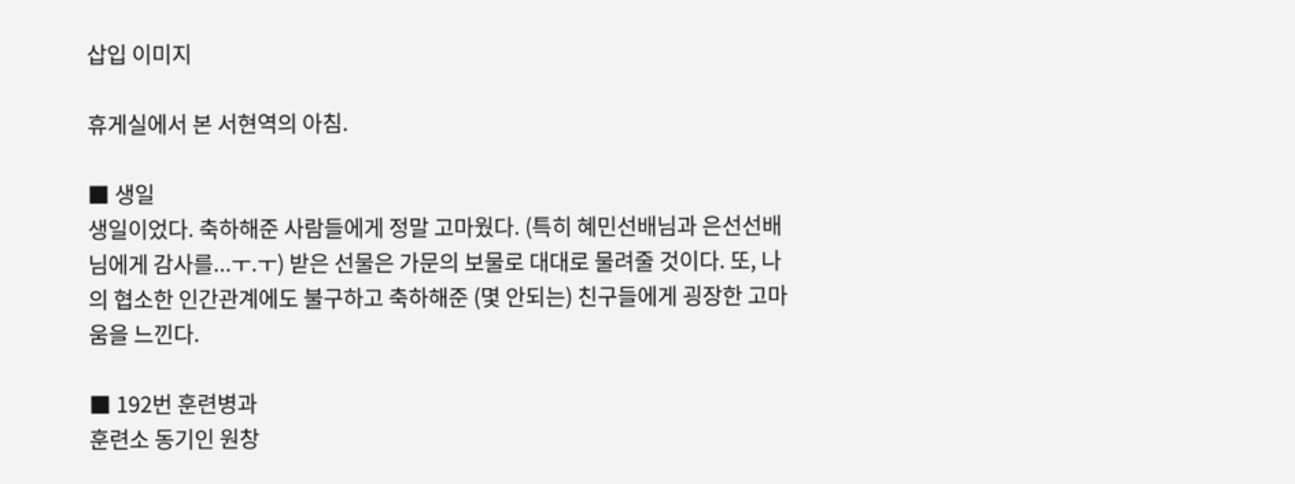삽입 이미지

휴게실에서 본 서현역의 아침.

■ 생일
생일이었다. 축하해준 사람들에게 정말 고마웠다. (특히 혜민선배님과 은선선배님에게 감사를...ㅜ.ㅜ) 받은 선물은 가문의 보물로 대대로 물려줄 것이다. 또, 나의 협소한 인간관계에도 불구하고 축하해준 (몇 안되는) 친구들에게 굉장한 고마움을 느낀다.

■ 192번 훈련병과
훈련소 동기인 원창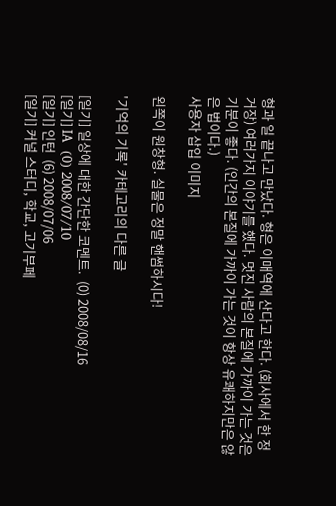형과 일 끝나고 만났다. 형은 이매역에 산다고 한다. (회사에서 한 정거장) 여러가지 이야기를 했다. 멋진 사람의 본질에 가까이 가는 것은 기분이 좋다. (인간의 본질에 가까이 가는 것이 항상 유쾌하지만은 않은 법이다.)
사용자 삽입 이미지

왼쪽이 원창형. 실물은 정말 핸썸하시다!

'기억의 기록' 카테고리의 다른 글

[일기] 일상에 대한 간단한 코멘트.  (0) 2008/08/16
[일기] IA  (0) 2008/07/10
[일기] 인턴  (6) 2008/07/06
[일기] 커널 스터디, 학교, 고기부페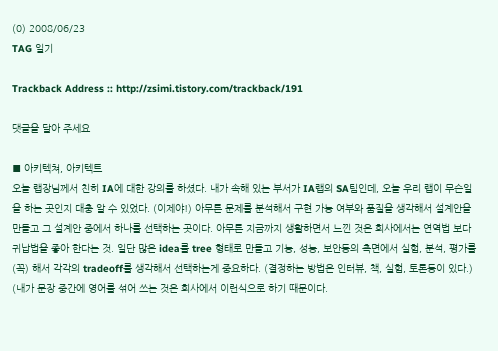(0) 2008/06/23
TAG 일기

Trackback Address :: http://zsimi.tistory.com/trackback/191

댓글을 달아 주세요

■ 아키텍쳐, 아키텍트
오늘 랩장님께서 친히 IA에 대한 강의를 하셨다. 내가 속해 있는 부서가 IA랩의 SA팀인데, 오늘 우리 랩이 무슨일을 하는 곳인지 대충 알 수 있었다. (이제야!) 아무튼 문제를 분석해서 구현 가능 여부와 품질을 생각해서 설계안을 만들고 그 설계안 중에서 하나를 선택하는 곳이다. 아무튼 지금까지 생활하면서 느낀 것은 회사에서는 연역법 보다 귀납법을 좋아 한다는 것. 일단 많은 idea를 tree 형태로 만들고 기능, 성능, 보안등의 측면에서 실험, 분석, 평가를 (꼭) 해서 각각의 tradeoff를 생각해서 선택하는게 중요하다. (결정하는 방법은 인터뷰, 책, 실험, 토론등이 있다.) (내가 문장 중간에 영어를 섞어 쓰는 것은 회사에서 이런식으로 하기 때문이다.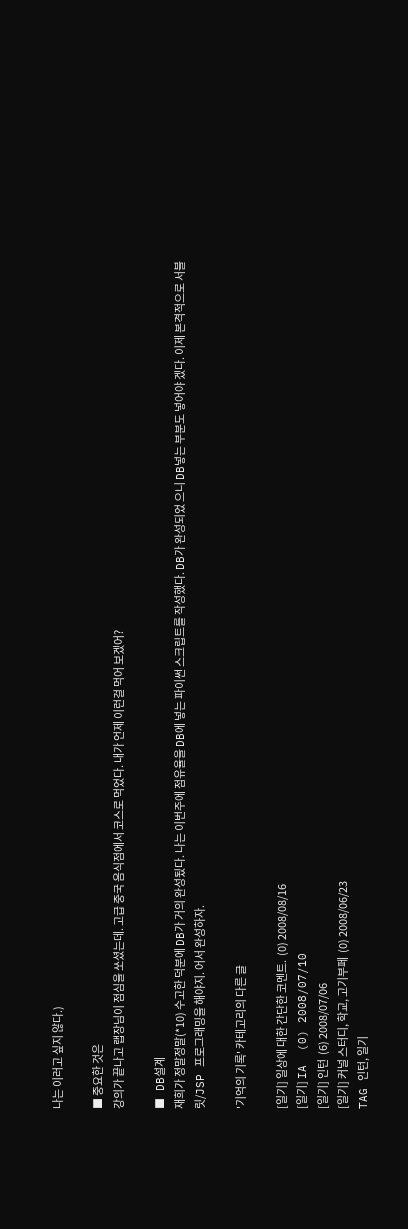나는 이러고 싶지 않다.)

■ 중요한 것은
강의가 끝나고 랩장님이 점심을 쏘셨는데. 고급 중국 음식점에서 코스로 먹었다. 내가 언제 이런걸 먹어 보겠어?

■ DB설계
재희가 정말정말(*10) 수고한 덕분에 DB가 거의 완성됬다. 나는 이번주에 점유율을 DB에 넣는 파이썬 스크립트를 작성했다. DB가 완성되었 으니 DB넣는 부분도 넣어야 겠다. 이제 본격적으로 서블릿/JSP 프로그래밍을 해야지. 어서 완성하자.

'기억의 기록' 카테고리의 다른 글

[일기] 일상에 대한 간단한 코멘트.  (0) 2008/08/16
[일기] IA  (0) 2008/07/10
[일기] 인턴  (6) 2008/07/06
[일기] 커널 스터디, 학교, 고기부페  (0) 2008/06/23
TAG 인턴, 일기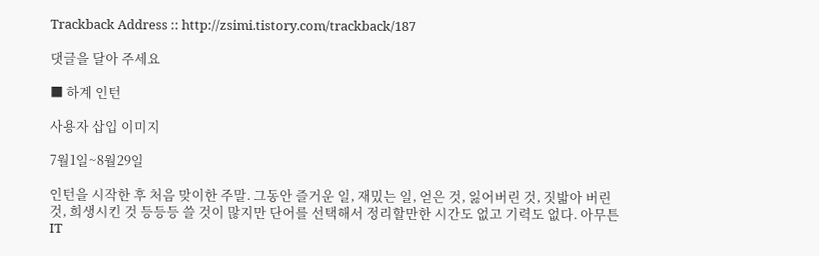Trackback Address :: http://zsimi.tistory.com/trackback/187

댓글을 달아 주세요

■ 하계 인턴

사용자 삽입 이미지

7월1일~8월29일

인턴을 시작한 후 처음 맞이한 주말. 그동안 즐거운 일, 재밌는 일, 얻은 것, 잃어버린 것, 짓밟아 버린 것, 희생시킨 것 등등등 쓸 것이 많지만 단어를 선택해서 정리할만한 시간도 없고 기력도 없다. 아무튼 IT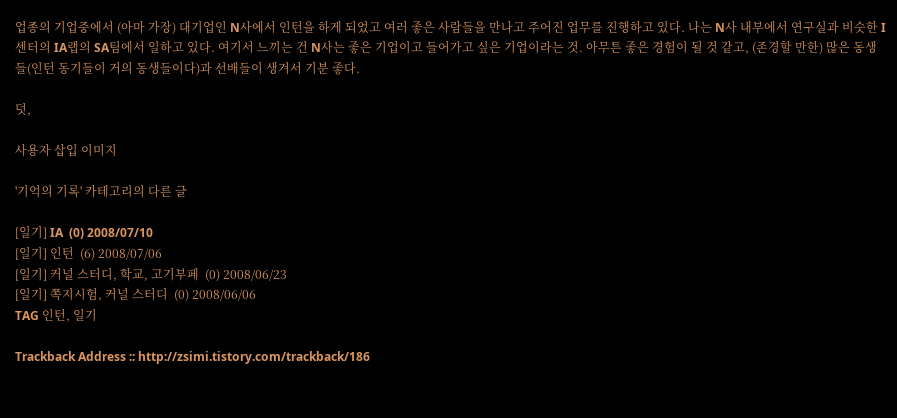업종의 기업중에서 (아마 가장) 대기업인 N사에서 인턴을 하게 되었고 여러 좋은 사람들을 만나고 주어진 업무를 진행하고 있다. 나는 N사 내부에서 연구실과 비슷한 I센터의 IA랩의 SA팀에서 일하고 있다. 여기서 느끼는 건 N사는 좋은 기업이고 들어가고 싶은 기업이라는 것. 아무튼 좋은 경험이 될 것 같고, (존경할 만한) 많은 동생들(인턴 동기들이 거의 동생들이다)과 선배들이 생겨서 기분 좋다.

덧,

사용자 삽입 이미지

'기억의 기록' 카테고리의 다른 글

[일기] IA  (0) 2008/07/10
[일기] 인턴  (6) 2008/07/06
[일기] 커널 스터디, 학교, 고기부페  (0) 2008/06/23
[일기] 쪽지시험, 커널 스터디  (0) 2008/06/06
TAG 인턴, 일기

Trackback Address :: http://zsimi.tistory.com/trackback/186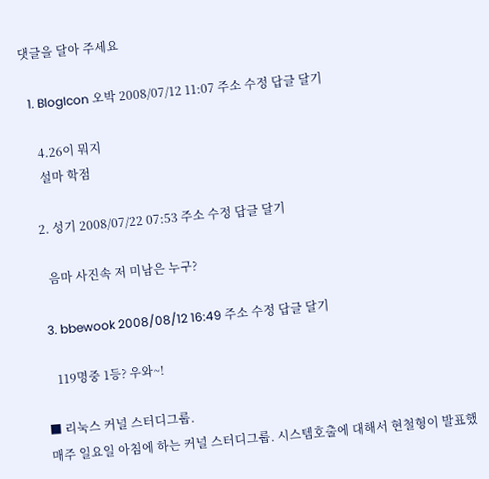댓글을 달아 주세요

  1. BlogIcon 오박 2008/07/12 11:07 주소 수정 답글 달기

    4.26이 뭐지
    설마 학점

  2. 성기 2008/07/22 07:53 주소 수정 답글 달기

    음마 사진속 저 미남은 누구?

  3. bbewook 2008/08/12 16:49 주소 수정 답글 달기

    119명중 1등? 우와~!

■ 리눅스 커널 스터디그룹.
매주 일요일 아침에 하는 커널 스터디그룹. 시스템호출에 대해서 현철형이 발표했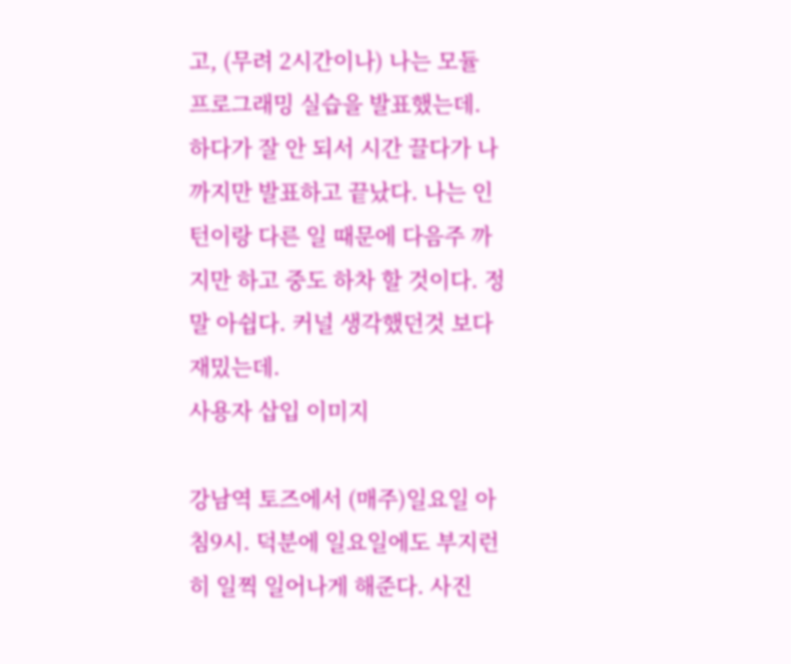고, (무려 2시간이나) 나는 모듈 프로그래밍 실습을 발표했는데. 하다가 잘 안 되서 시간 끌다가 나까지만 발표하고 끝났다. 나는 인턴이랑 다른 일 때문에 다음주 까지만 하고 중도 하차 할 것이다. 정말 아쉽다. 커널 생각했던것 보다 재밌는데.
사용자 삽입 이미지

강남역 토즈에서 (매주)일요일 아침9시. 덕분에 일요일에도 부지런히 일찍 일어나게 해준다. 사진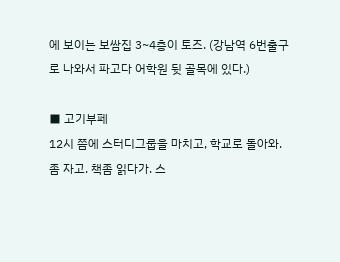에 보이는 보쌈집 3~4층이 토즈. (강남역 6번출구로 나와서 파고다 어학원 뒷 골목에 있다.)

■ 고기부페
12시 쯤에 스터디그룹을 마치고, 학교로 돌아와. 좀 자고. 책좀 읽다가. 스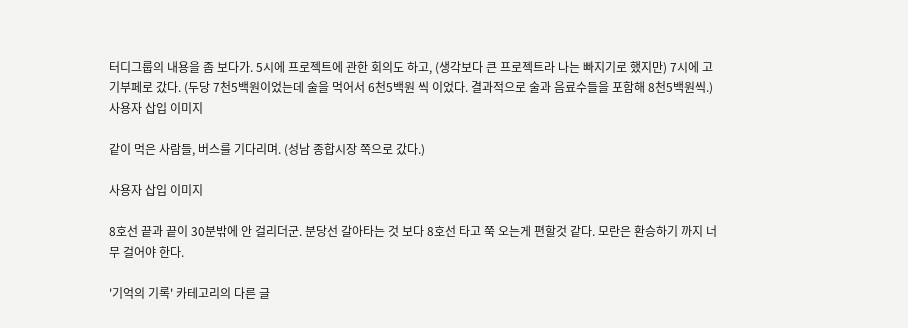터디그룹의 내용을 좀 보다가. 5시에 프로젝트에 관한 회의도 하고, (생각보다 큰 프로젝트라 나는 빠지기로 했지만) 7시에 고기부페로 갔다. (두당 7천5백원이었는데 술을 먹어서 6천5백원 씩 이었다. 결과적으로 술과 음료수들을 포함해 8천5백원씩.)
사용자 삽입 이미지

같이 먹은 사람들, 버스를 기다리며. (성남 종합시장 쪽으로 갔다.)

사용자 삽입 이미지

8호선 끝과 끝이 30분밖에 안 걸리더군. 분당선 갈아타는 것 보다 8호선 타고 쭉 오는게 편할것 같다. 모란은 환승하기 까지 너무 걸어야 한다.

'기억의 기록' 카테고리의 다른 글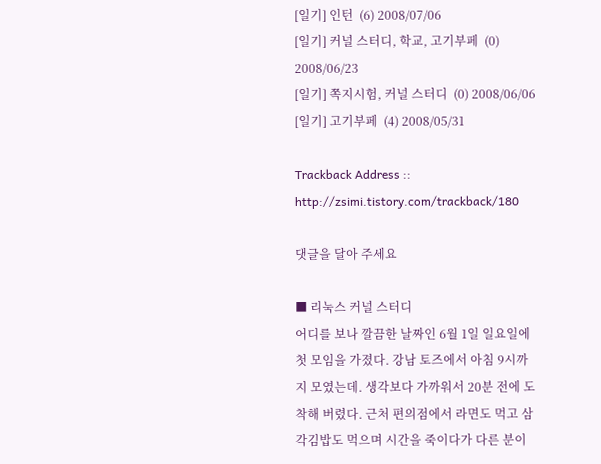[일기] 인턴  (6) 2008/07/06
[일기] 커널 스터디, 학교, 고기부페  (0) 2008/06/23
[일기] 쪽지시험, 커널 스터디  (0) 2008/06/06
[일기] 고기부페  (4) 2008/05/31

Trackback Address :: http://zsimi.tistory.com/trackback/180

댓글을 달아 주세요

■ 리눅스 커널 스터디
어디를 보나 깔끔한 날짜인 6월 1일 일요일에 첫 모임을 가졌다. 강남 토즈에서 아침 9시까지 모였는데. 생각보다 가까워서 20분 전에 도착해 버렸다. 근처 편의점에서 라면도 먹고 삼각김밥도 먹으며 시간을 죽이다가 다른 분이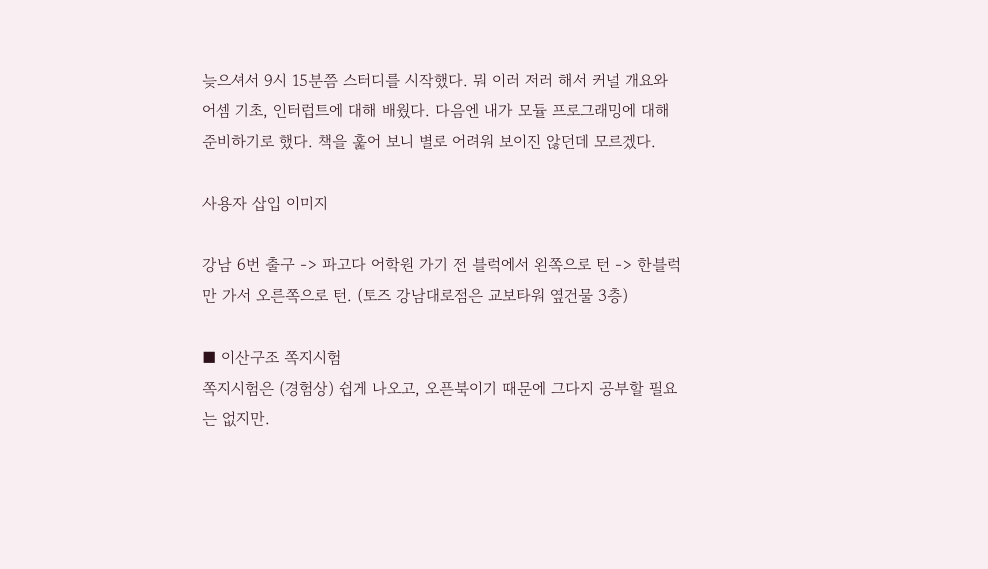늦으셔서 9시 15분쯤 스터디를 시작했다. 뭐 이러 저러 해서 커널 개요와 어셈 기초, 인터럽트에 대해 배웠다. 다음엔 내가 모듈 프로그래밍에 대해 준비하기로 했다. 책을 훑어 보니 별로 어려워 보이진 않던데 모르겠다.

사용자 삽입 이미지

강남 6번 출구 -> 파고다 어학원 가기 전 블럭에서 왼쪽으로 턴 -> 한블럭만 가서 오른쪽으로 턴. (토즈 강남대로점은 교보타워 옆건물 3층)

■ 이산구조 쪽지시험
쪽지시험은 (경험상) 쉽게 나오고, 오픈북이기 때문에 그다지 공부할 필요는 없지만.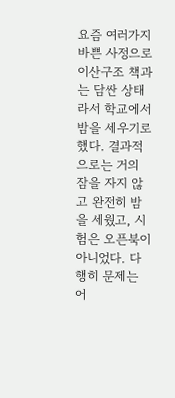요즘 여러가지 바쁜 사정으로 이산구조 책과는 담싼 상태라서 학교에서 밤을 세우기로 했다. 결과적으로는 거의 잠을 자지 않고 완전히 밤을 세웠고, 시험은 오픈북이 아니었다. 다행히 문제는 어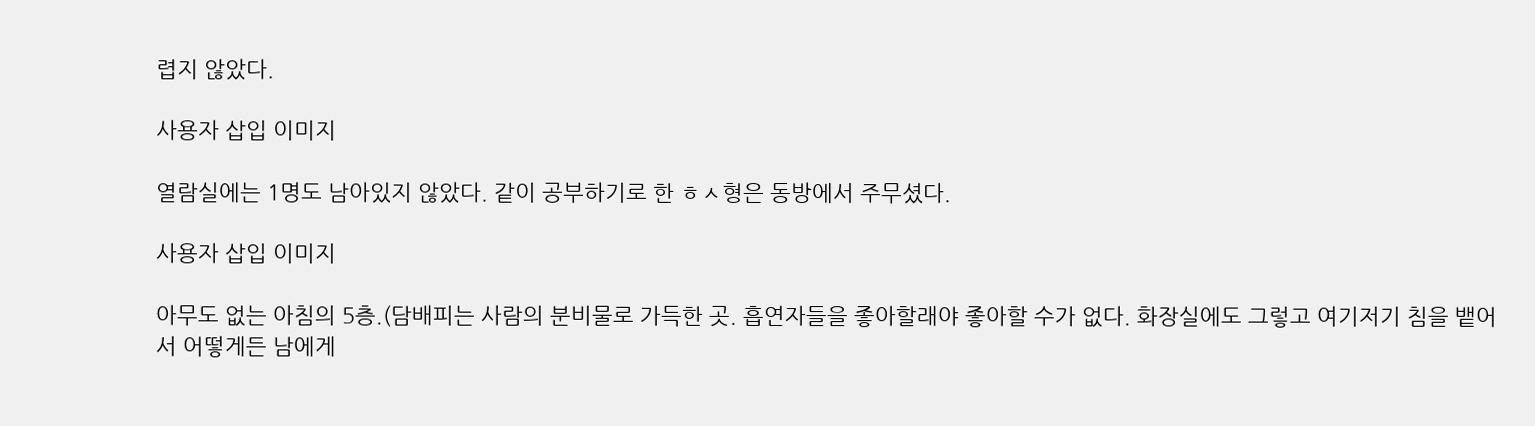렵지 않았다.

사용자 삽입 이미지

열람실에는 1명도 남아있지 않았다. 같이 공부하기로 한 ㅎㅅ형은 동방에서 주무셨다.

사용자 삽입 이미지

아무도 없는 아침의 5층.(담배피는 사람의 분비물로 가득한 곳. 흡연자들을 좋아할래야 좋아할 수가 없다. 화장실에도 그렇고 여기저기 침을 뱉어서 어떻게든 남에게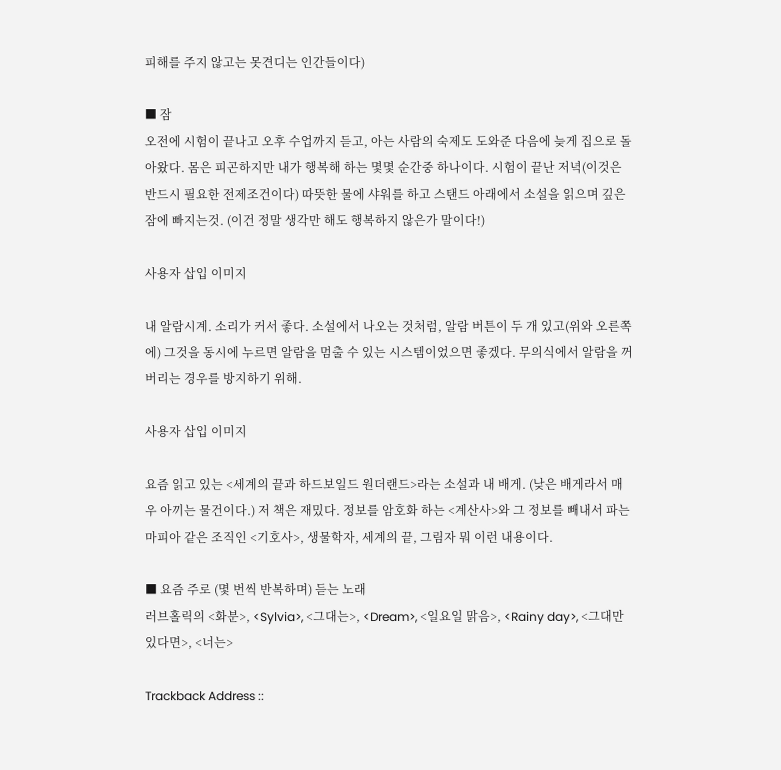피해를 주지 않고는 못견디는 인간들이다)

■ 잠
오전에 시험이 끝나고 오후 수업까지 듣고, 아는 사람의 숙제도 도와준 다음에 늦게 집으로 돌아왔다. 몸은 피곤하지만 내가 행복해 하는 몇몇 순간중 하나이다. 시험이 끝난 저녁(이것은 반드시 필요한 전제조건이다) 따뜻한 물에 샤워를 하고 스탠드 아래에서 소설을 읽으며 깊은 잠에 빠지는것. (이건 정말 생각만 해도 행복하지 않은가 말이다!)

사용자 삽입 이미지

내 알람시계. 소리가 커서 좋다. 소설에서 나오는 것처럼, 알람 버튼이 두 개 있고(위와 오른쪽에) 그것을 동시에 누르면 알람을 멈출 수 있는 시스템이었으면 좋겠다. 무의식에서 알람을 꺼버리는 경우를 방지하기 위해.

사용자 삽입 이미지

요즘 읽고 있는 <세계의 끝과 하드보일드 원더랜드>라는 소설과 내 배게. (낮은 배게라서 매우 아끼는 물건이다.) 저 책은 재밌다. 정보를 암호화 하는 <계산사>와 그 정보를 빼내서 파는 마피아 같은 조직인 <기호사>, 생물학자, 세계의 끝, 그림자 뭐 이런 내용이다.

■ 요즘 주로 (몇 번씩 반복하며) 듣는 노래
러브홀릭의 <화분>, <Sylvia>, <그대는>, <Dream>, <일요일 맑음>, <Rainy day>, <그대만 있다면>, <너는>

Trackback Address ::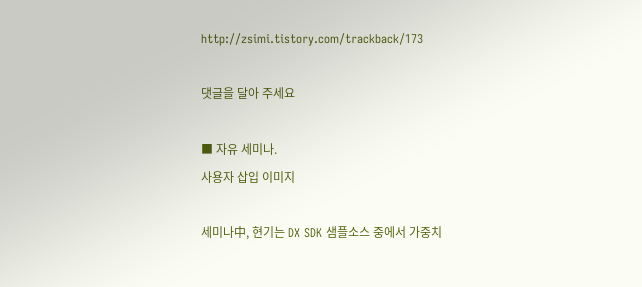http://zsimi.tistory.com/trackback/173

댓글을 달아 주세요

■ 자유 세미나.
사용자 삽입 이미지

세미나中, 현기는 DX SDK 샘플소스 중에서 가중치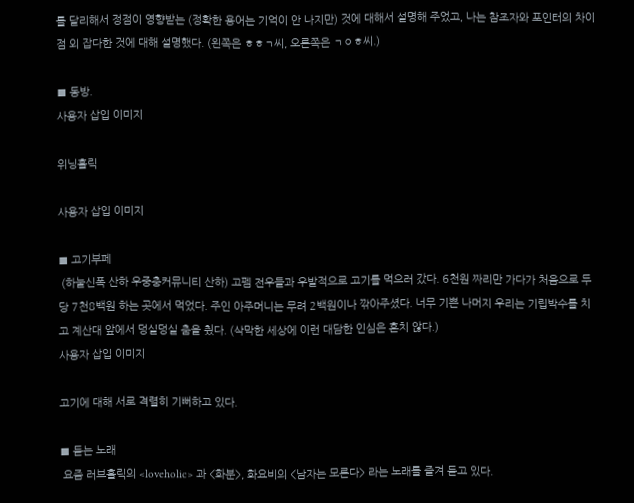를 달리해서 정점이 영향받는 (정확한 용어는 기억이 안 나지만) 것에 대해서 설명해 주었고, 나는 참조자와 포인터의 차이점 외 잡다한 것에 대해 설명했다. (왼쪽은 ㅎㅎㄱ씨, 오른쪽은 ㄱㅇㅎ씨.)

■ 동방.
사용자 삽입 이미지

위닝홀릭

사용자 삽입 이미지

■ 고기부페
 (하눌신폭 산하 우중충커뮤니티 산하) 고펨 전우들과 우발적으로 고기를 먹으러 갔다. 6천원 짜리만 가다가 처음으로 두당 7천8백원 하는 곳에서 먹었다. 주인 아주머니는 무려 2백원이나 깎아주셨다. 너무 기쁜 나머지 우리는 기립박수를 치고 계산대 앞에서 덩실덩실 춤을 췄다. (삭막한 세상에 이런 대담한 인심은 흔치 않다.)
사용자 삽입 이미지

고기에 대해 서로 격렬히 기뻐하고 있다.

■ 듣는 노래
 요즘 러브홀릭의 <loveholic> 과 <화분>, 화요비의 <남자는 모른다> 라는 노래를 즐겨 듣고 있다.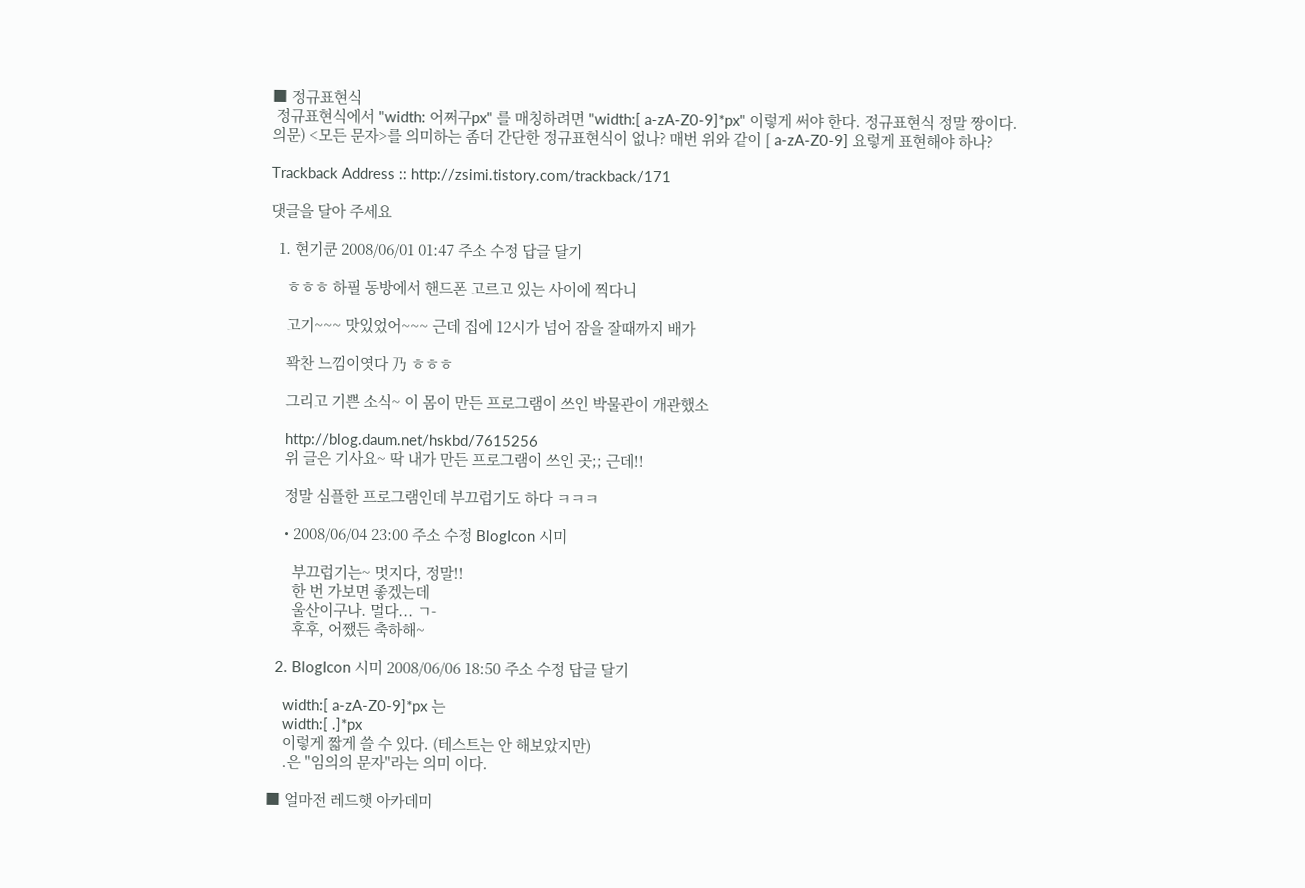■ 정규표현식
 정규표현식에서 "width: 어쩌구px" 를 매칭하려면 "width:[ a-zA-Z0-9]*px" 이렇게 써야 한다. 정규표현식 정말 짱이다.
의문) <모든 문자>를 의미하는 좀더 간단한 정규표현식이 없나? 매번 위와 같이 [ a-zA-Z0-9] 요렇게 표현해야 하나?

Trackback Address :: http://zsimi.tistory.com/trackback/171

댓글을 달아 주세요

  1. 현기쿤 2008/06/01 01:47 주소 수정 답글 달기

    ㅎㅎㅎ 하필 동방에서 핸드폰 고르고 있는 사이에 찍다니

    고기~~~ 맛있었어~~~ 근데 집에 12시가 넘어 잠을 잘때까지 배가

    꽉찬 느낌이엿다 乃 ㅎㅎㅎ

    그리고 기쁜 소식~ 이 몸이 만든 프로그램이 쓰인 박물관이 개관했소

    http://blog.daum.net/hskbd/7615256
    위 글은 기사요~ 딱 내가 만든 프로그램이 쓰인 곳;; 근데!!

    정말 심플한 프로그램인데 부끄럽기도 하다 ㅋㅋㅋ

    • 2008/06/04 23:00 주소 수정 BlogIcon 시미

      부끄럽기는~ 멋지다, 정말!!
      한 번 가보면 좋겠는데
      울산이구나. 멀다... ㄱ-
      후후, 어쨌든 축하해~

  2. BlogIcon 시미 2008/06/06 18:50 주소 수정 답글 달기

    width:[ a-zA-Z0-9]*px 는
    width:[ .]*px
    이렇게 짧게 쓸 수 있다. (테스트는 안 해보았지만)
    .은 "임의의 문자"라는 의미 이다.

■ 얼마전 레드햇 아카데미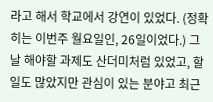라고 해서 학교에서 강연이 있었다. (정확히는 이번주 월요일인, 26일이었다.) 그날 해야할 과제도 산더미처럼 있었고, 할일도 많았지만 관심이 있는 분야고 최근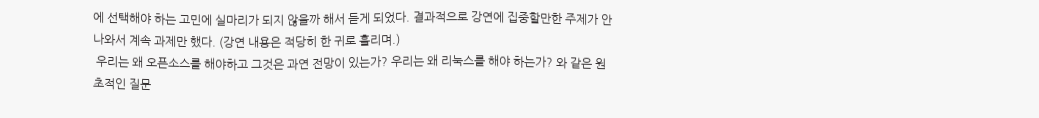에 선택해야 하는 고민에 실마리가 되지 않을까 해서 듣게 되었다. 결과적으로 강연에 집중할만한 주제가 안 나와서 계속 과제만 했다. (강연 내용은 적당히 한 귀로 흘리며.)
 우리는 왜 오픈소스를 해야하고 그것은 과연 전망이 있는가? 우리는 왜 리눅스를 해야 하는가? 와 같은 원초적인 질문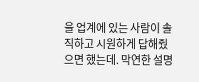을 업계에 있는 사람이 솔직하고 시원하게 답해줬으면 했는데. 막연한 설명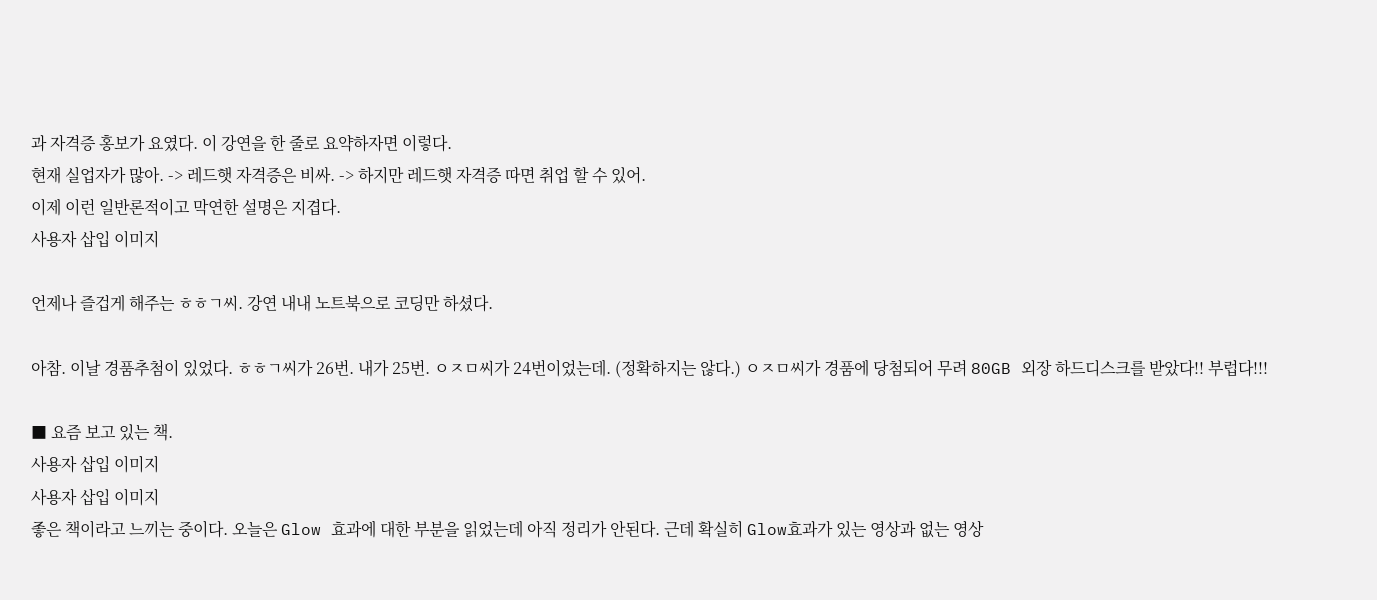과 자격증 홍보가 요였다. 이 강연을 한 줄로 요약하자면 이렇다.
현재 실업자가 많아. -> 레드햇 자격증은 비싸. -> 하지만 레드햇 자격증 따면 취업 할 수 있어.
이제 이런 일반론적이고 막연한 설명은 지겹다.
사용자 삽입 이미지

언제나 즐겁게 해주는 ㅎㅎㄱ씨. 강연 내내 노트북으로 코딩만 하셨다.

아참. 이날 경품추첨이 있었다. ㅎㅎㄱ씨가 26번. 내가 25번. ㅇㅈㅁ씨가 24번이었는데. (정확하지는 않다.) ㅇㅈㅁ씨가 경품에 당첨되어 무려 80GB 외장 하드디스크를 받았다!! 부럽다!!!

■ 요즘 보고 있는 책.
사용자 삽입 이미지
사용자 삽입 이미지
좋은 책이라고 느끼는 중이다. 오늘은 Glow 효과에 대한 부분을 읽었는데 아직 정리가 안된다. 근데 확실히 Glow효과가 있는 영상과 없는 영상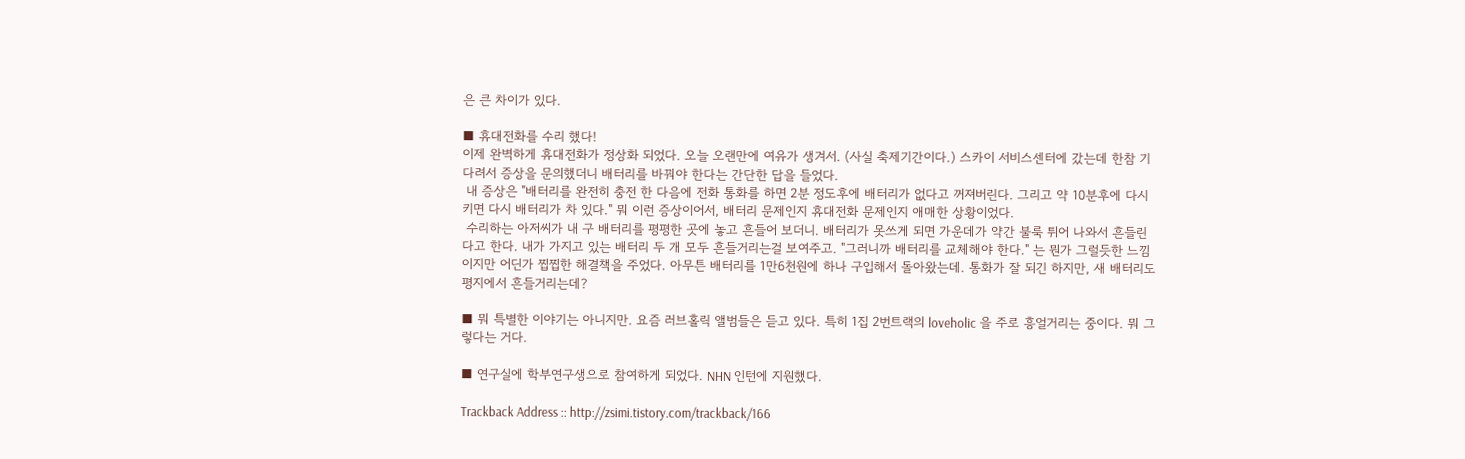은 큰 차이가 있다.

■ 휴대전화를 수리 했다!
이제 완벽하게 휴대전화가 정상화 되었다. 오늘 오랜만에 여유가 생겨서. (사실 축제기간이다.) 스카이 서비스센터에 갔는데 한참 기다려서 증상을 문의했더니 배터리를 바꿔야 한다는 간단한 답을 들었다.
 내 증상은 "배터리를 완전히 충전 한 다음에 전화 통화를 하면 2분 정도후에 배터리가 없다고 꺼져버린다. 그리고 약 10분후에 다시 키면 다시 배터리가 차 있다." 뭐 이런 증상이어서, 배터리 문제인지 휴대전화 문제인지 애매한 상황이었다.
 수리하는 아저씨가 내 구 배터리를 평평한 곳에 놓고 흔들어 보더니. 배터리가 못쓰게 되면 가운데가 약간 불룩 튀어 나와서 흔들린다고 한다. 내가 가지고 있는 배터리 두 개 모두 흔들거리는걸 보여주고. "그러니까 배터리를 교체해야 한다." 는 뭔가 그럴듯한 느낌이지만 어딘가 찝찝한 해결책을 주었다. 아무튼 배터리를 1만6천원에 하나 구입해서 돌아왔는데. 통화가 잘 되긴 하지만, 새 배터리도 평지에서 흔들거리는데?

■ 뭐 특별한 이야기는 아니지만. 요즘 러브홀릭 앨범들은 듣고 있다. 특히 1집 2번트랙의 loveholic 을 주로 흥얼거리는 중이다. 뭐 그렇다는 거다.

■ 연구실에 학부연구생으로 참여하게 되었다. NHN 인턴에 지원했다.

Trackback Address :: http://zsimi.tistory.com/trackback/166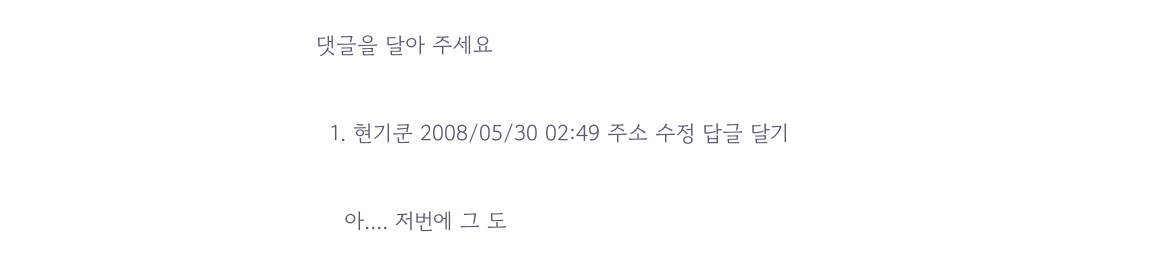댓글을 달아 주세요

  1. 현기쿤 2008/05/30 02:49 주소 수정 답글 달기

    아.... 저번에 그 도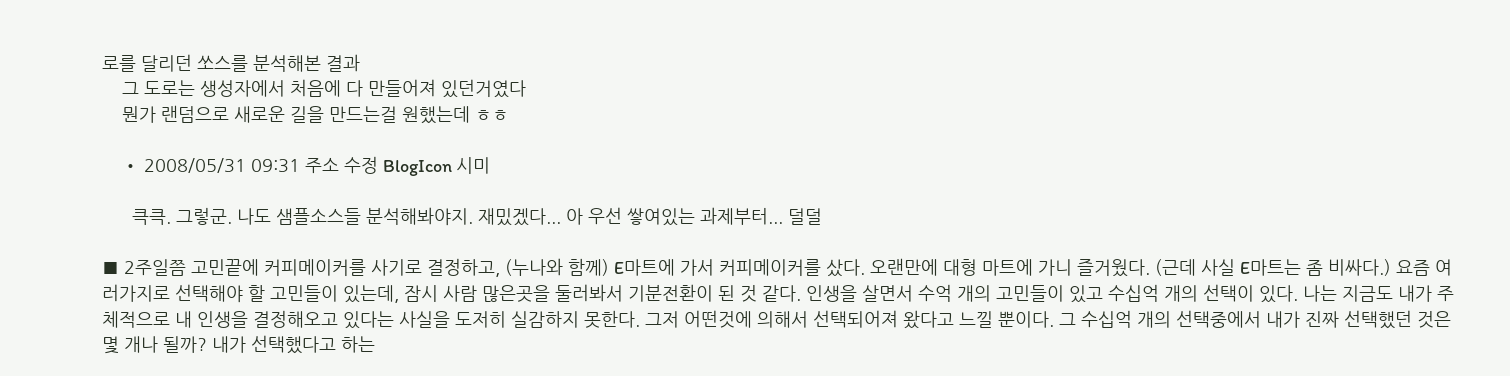로를 달리던 쏘스를 분석해본 결과
    그 도로는 생성자에서 처음에 다 만들어져 있던거였다
    뭔가 랜덤으로 새로운 길을 만드는걸 원했는데 ㅎㅎ

    • 2008/05/31 09:31 주소 수정 BlogIcon 시미

      큭큭. 그렇군. 나도 샘플소스들 분석해봐야지. 재밌겠다... 아 우선 쌓여있는 과제부터... 덜덜

■ 2주일쯤 고민끝에 커피메이커를 사기로 결정하고, (누나와 함께) E마트에 가서 커피메이커를 샀다. 오랜만에 대형 마트에 가니 즐거웠다. (근데 사실 E마트는 좀 비싸다.) 요즘 여러가지로 선택해야 할 고민들이 있는데, 잠시 사람 많은곳을 둘러봐서 기분전환이 된 것 같다. 인생을 살면서 수억 개의 고민들이 있고 수십억 개의 선택이 있다. 나는 지금도 내가 주체적으로 내 인생을 결정해오고 있다는 사실을 도저히 실감하지 못한다. 그저 어떤것에 의해서 선택되어져 왔다고 느낄 뿐이다. 그 수십억 개의 선택중에서 내가 진짜 선택했던 것은 몇 개나 될까? 내가 선택했다고 하는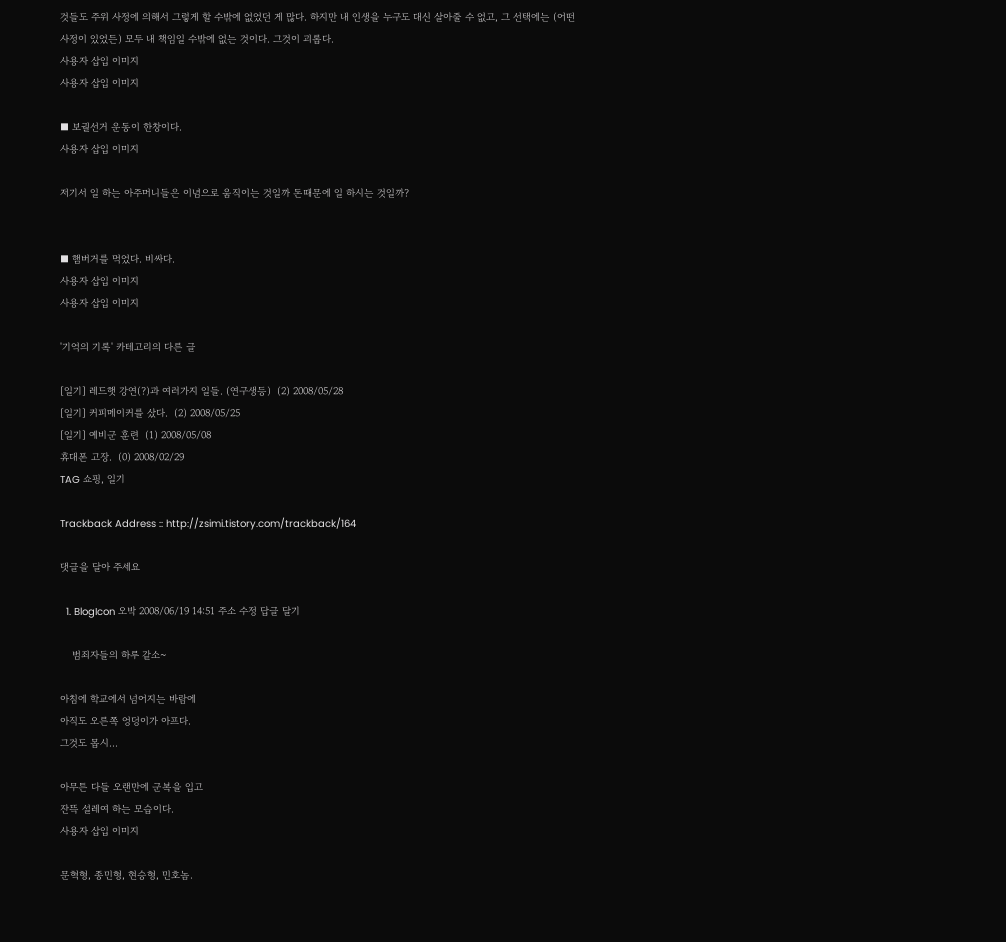것들도 주위 사정에 의해서 그렇게 할 수밖에 없었던 게 많다. 하지만 내 인생을 누구도 대신 살아줄 수 없고, 그 선택에는 (어떤 사정이 있었든) 모두 내 책임일 수밖에 없는 것이다. 그것이 괴롭다.
사용자 삽입 이미지
사용자 삽입 이미지

■ 보궐선거 운동이 한창이다.
사용자 삽입 이미지

저기서 일 하는 아주머니들은 이념으로 움직이는 것일까 돈때문에 일 하시는 것일까?


■ 햄버거를 먹었다. 비싸다.
사용자 삽입 이미지
사용자 삽입 이미지

'기억의 기록' 카테고리의 다른 글

[일기] 레드햇 강연(?)과 여러가지 일들. (연구생등)  (2) 2008/05/28
[일기] 커피메이커를 샀다.  (2) 2008/05/25
[일기] 예비군 훈련  (1) 2008/05/08
휴대폰 고장.  (0) 2008/02/29
TAG 쇼핑, 일기

Trackback Address :: http://zsimi.tistory.com/trackback/164

댓글을 달아 주세요

  1. BlogIcon 오박 2008/06/19 14:51 주소 수정 답글 달기

    범죄자들의 하루 같소~

아침에 학교에서 넘어지는 바람에
아직도 오른쪽 엉덩이가 아프다.
그것도 몹시...

아무튼 다들 오랜만에 군복을 입고
잔뜩 설레여 하는 모습이다.
사용자 삽입 이미지

문혁형, 종민형, 현승형, 민호놈.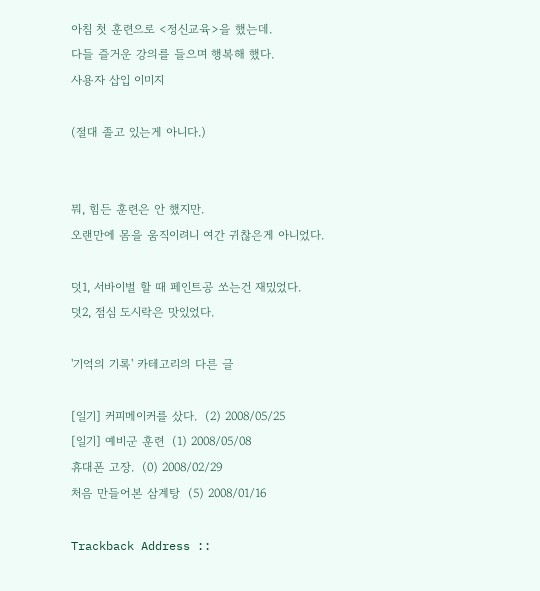아침 첫 훈련으로 <정신교육>을 했는데.
다들 즐거운 강의를 들으며 행복해 했다.
사용자 삽입 이미지

(절대 졸고 있는게 아니다.)


뭐, 힘든 훈련은 안 했지만.
오랜만에 몸을 움직이려니 여간 귀찮은게 아니었다.

덧1, 서바이벌 할 때 페인트공 쏘는건 재밌었다.
덧2, 점심 도시락은 맛있었다.

'기억의 기록' 카테고리의 다른 글

[일기] 커피메이커를 샀다.  (2) 2008/05/25
[일기] 예비군 훈련  (1) 2008/05/08
휴대폰 고장.  (0) 2008/02/29
처음 만들어본 삼계탕  (5) 2008/01/16

Trackback Address ::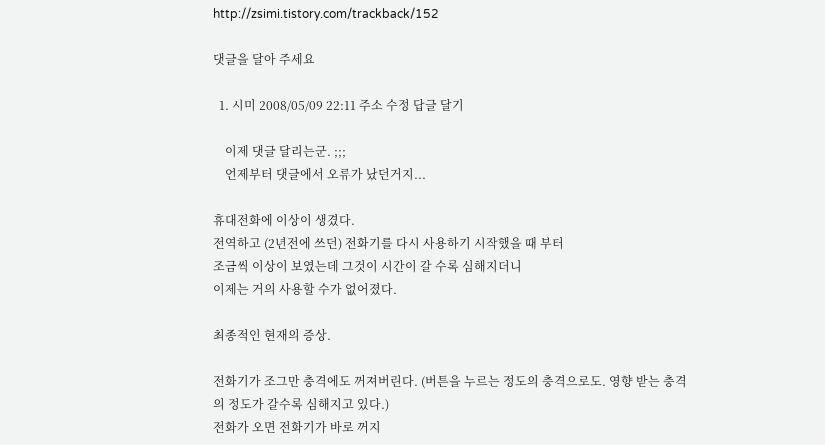http://zsimi.tistory.com/trackback/152

댓글을 달아 주세요

  1. 시미 2008/05/09 22:11 주소 수정 답글 달기

    이제 댓글 달리는군. ;;;
    언제부터 댓글에서 오류가 났던거지...

휴대전화에 이상이 생겼다.
전역하고 (2년전에 쓰던) 전화기를 다시 사용하기 시작했을 때 부터
조금씩 이상이 보였는데 그것이 시간이 갈 수록 심해지더니
이제는 거의 사용할 수가 없어졌다.

최종적인 현재의 증상.

전화기가 조그만 충격에도 꺼져버린다. (버튼을 누르는 정도의 충격으로도. 영향 받는 충격의 정도가 갈수록 심해지고 있다.)
전화가 오면 전화기가 바로 꺼지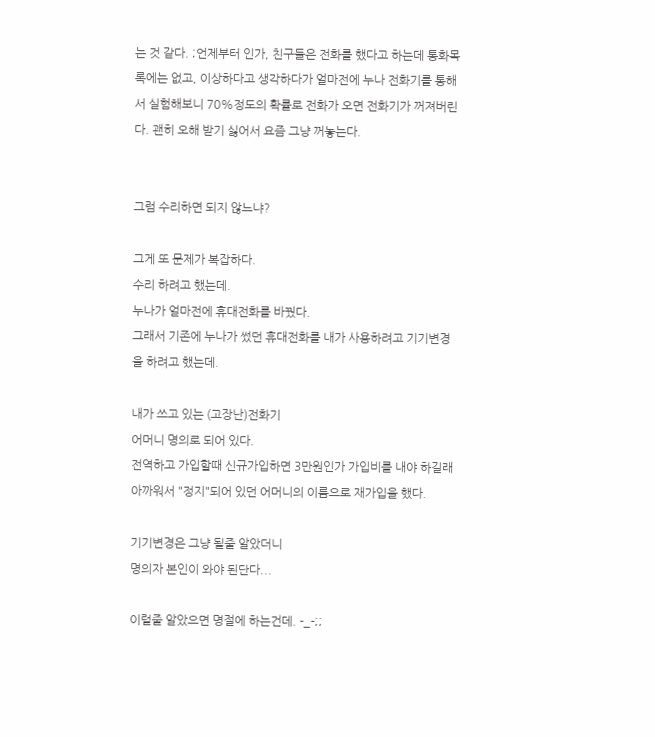는 것 같다. ;언제부터 인가, 친구들은 전화를 했다고 하는데 통화목록에는 없고, 이상하다고 생각하다가 얼마전에 누나 전화기를 통해서 실험해보니 70%정도의 확률로 전화가 오면 전화기가 꺼져버린다. 괜히 오해 받기 싫어서 요즘 그냥 꺼놓는다.


그럼 수리하면 되지 않느냐?

그게 또 문제가 복잡하다.
수리 하려고 했는데.
누나가 얼마전에 휴대전화를 바꿨다.
그래서 기존에 누나가 썼던 휴대전화를 내가 사용하려고 기기변경을 하려고 했는데.

내가 쓰고 있는 (고장난)전화기
어머니 명의로 되어 있다.
전역하고 가입할때 신규가입하면 3만원인가 가입비를 내야 하길래
아까워서 "정지"되어 있던 어머니의 이름으로 재가입을 했다.

기기변경은 그냥 될줄 알았더니
명의자 본인이 와야 된단다...

이럴줄 알았으면 명절에 하는건데. -_-;;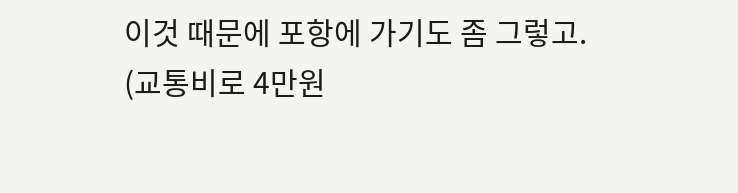이것 때문에 포항에 가기도 좀 그렇고.
(교통비로 4만원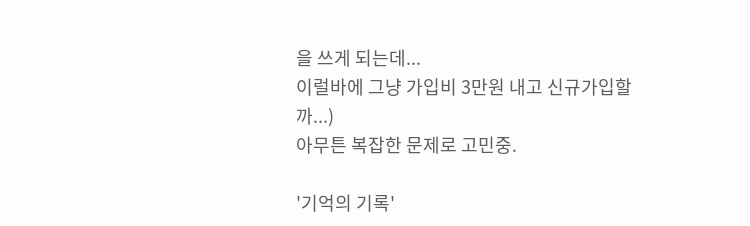을 쓰게 되는데...
이럴바에 그냥 가입비 3만원 내고 신규가입할까...)
아무튼 복잡한 문제로 고민중.

'기억의 기록'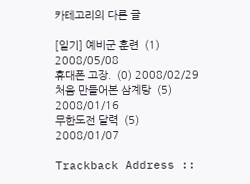카테고리의 다른 글

[일기] 예비군 훈련  (1) 2008/05/08
휴대폰 고장.  (0) 2008/02/29
처음 만들어본 삼계탕  (5) 2008/01/16
무한도전 달력  (5) 2008/01/07

Trackback Address ::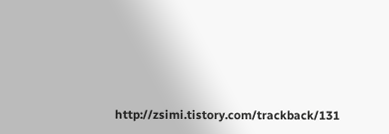http://zsimi.tistory.com/trackback/131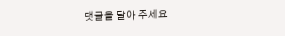댓글을 달아 주세요